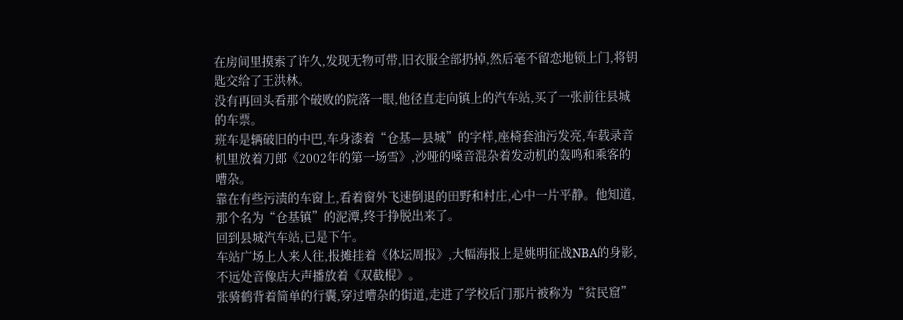在房间里摸索了许久,发现无物可带,旧衣服全部扔掉,然后毫不留恋地锁上门,将钥匙交给了王洪林。
没有再回头看那个破败的院落一眼,他径直走向镇上的汽车站,买了一张前往县城的车票。
班车是辆破旧的中巴,车身漆着“仓基—县城”的字样,座椅套油污发亮,车载录音机里放着刀郎《2002年的第一场雪》,沙哑的嗓音混杂着发动机的轰鸣和乘客的嘈杂。
靠在有些污渍的车窗上,看着窗外飞速倒退的田野和村庄,心中一片平静。他知道,那个名为“仓基镇”的泥潭,终于挣脱出来了。
回到县城汽车站,已是下午。
车站广场上人来人往,报摊挂着《体坛周报》,大幅海报上是姚明征战NBA的身影,不远处音像店大声播放着《双截棍》。
张骑鹤背着简单的行囊,穿过嘈杂的街道,走进了学校后门那片被称为“贫民窟”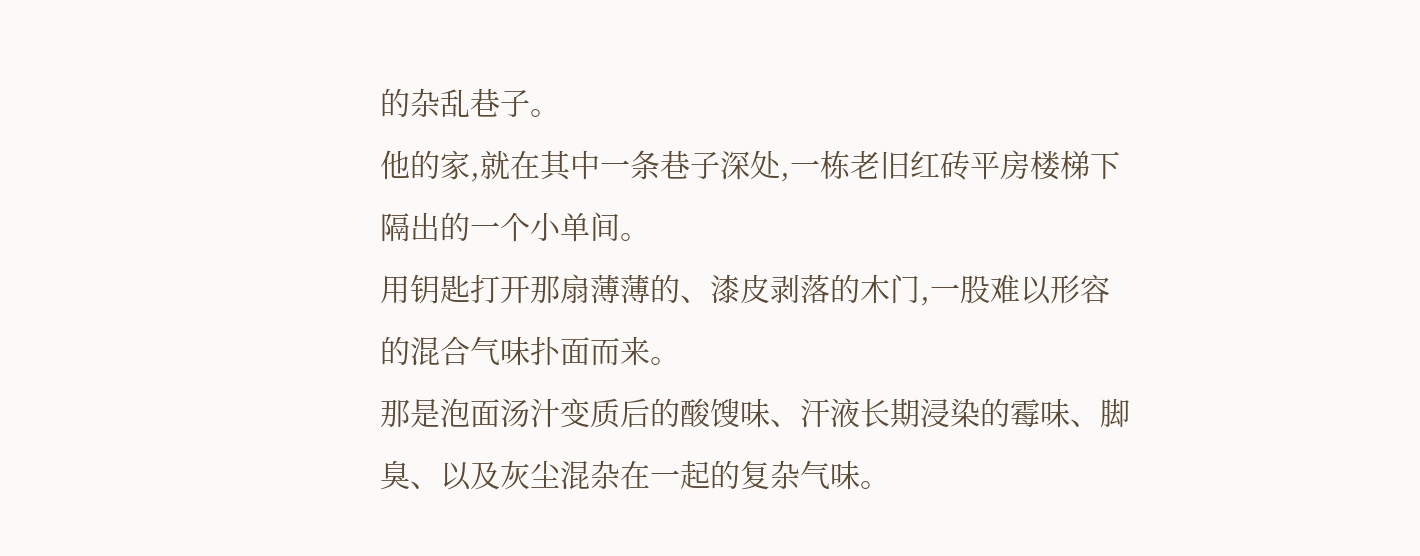的杂乱巷子。
他的家,就在其中一条巷子深处,一栋老旧红砖平房楼梯下隔出的一个小单间。
用钥匙打开那扇薄薄的、漆皮剥落的木门,一股难以形容的混合气味扑面而来。
那是泡面汤汁变质后的酸馊味、汗液长期浸染的霉味、脚臭、以及灰尘混杂在一起的复杂气味。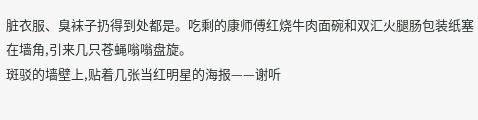脏衣服、臭袜子扔得到处都是。吃剩的康师傅红烧牛肉面碗和双汇火腿肠包装纸塞在墙角,引来几只苍蝇嗡嗡盘旋。
斑驳的墙壁上,贴着几张当红明星的海报——谢听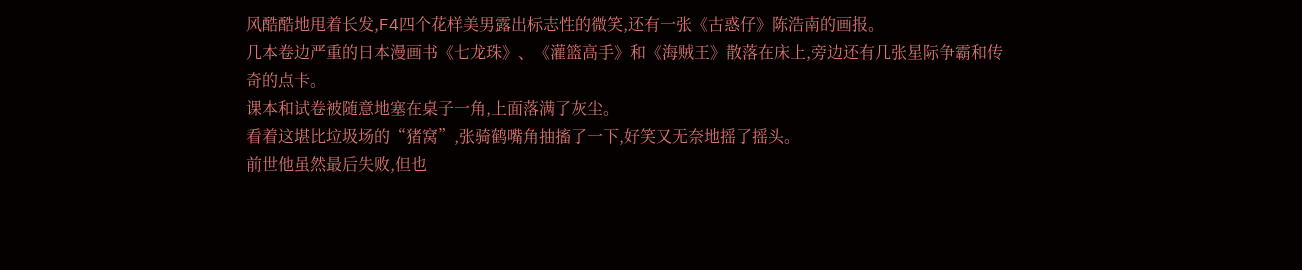风酷酷地甩着长发,F4四个花样美男露出标志性的微笑,还有一张《古惑仔》陈浩南的画报。
几本卷边严重的日本漫画书《七龙珠》、《灌篮高手》和《海贼王》散落在床上,旁边还有几张星际争霸和传奇的点卡。
课本和试卷被随意地塞在桌子一角,上面落满了灰尘。
看着这堪比垃圾场的“猪窝”,张骑鹤嘴角抽搐了一下,好笑又无奈地摇了摇头。
前世他虽然最后失败,但也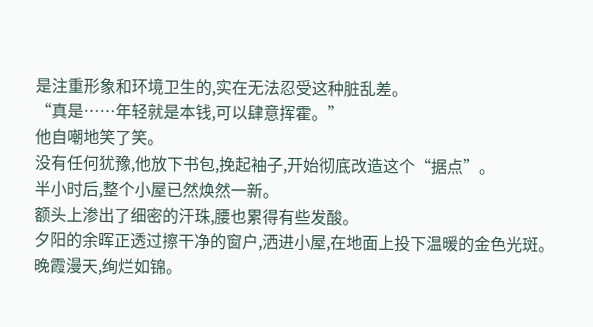是注重形象和环境卫生的,实在无法忍受这种脏乱差。
“真是……年轻就是本钱,可以肆意挥霍。”
他自嘲地笑了笑。
没有任何犹豫,他放下书包,挽起袖子,开始彻底改造这个“据点”。
半小时后,整个小屋已然焕然一新。
额头上渗出了细密的汗珠,腰也累得有些发酸。
夕阳的余晖正透过擦干净的窗户,洒进小屋,在地面上投下温暖的金色光斑。
晚霞漫天,绚烂如锦。